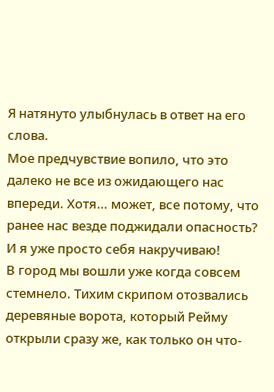Я натянуто улыбнулась в ответ на его слова.
Мое предчувствие вопило, что это далеко не все из ожидающего нас впереди. Хотя… может, все потому, что ранее нас везде поджидали опасность? И я уже просто себя накручиваю!
В город мы вошли уже когда совсем стемнело. Тихим скрипом отозвались деревяные ворота, который Рейму открыли сразу же, как только он что-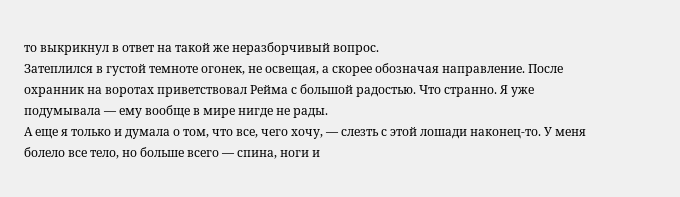то выкрикнул в ответ на такой же неразборчивый вопрос.
Затеплился в густой темноте огонек, не освещая, а скорее обозначая направление. После охранник на воротах приветствовал Рейма с большой радостью. Что странно. Я уже подумывала — ему вообще в мире нигде не рады.
А еще я только и думала о том, что все, чего хочу, — слезть с этой лошади наконец-то. У меня болело все тело, но больше всего — спина, ноги и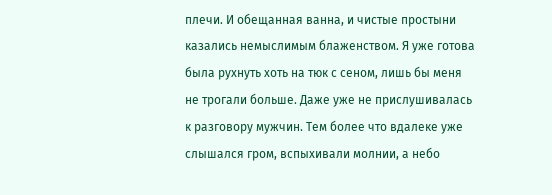плечи. И обещанная ванна, и чистые простыни казались немыслимым блаженством. Я уже готова была рухнуть хоть на тюк с сеном, лишь бы меня не трогали больше. Даже уже не прислушивалась к разговору мужчин. Тем более что вдалеке уже слышался гром, вспыхивали молнии, а небо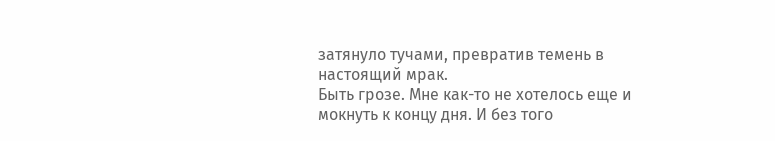затянуло тучами, превратив темень в настоящий мрак.
Быть грозе. Мне как-то не хотелось еще и мокнуть к концу дня. И без того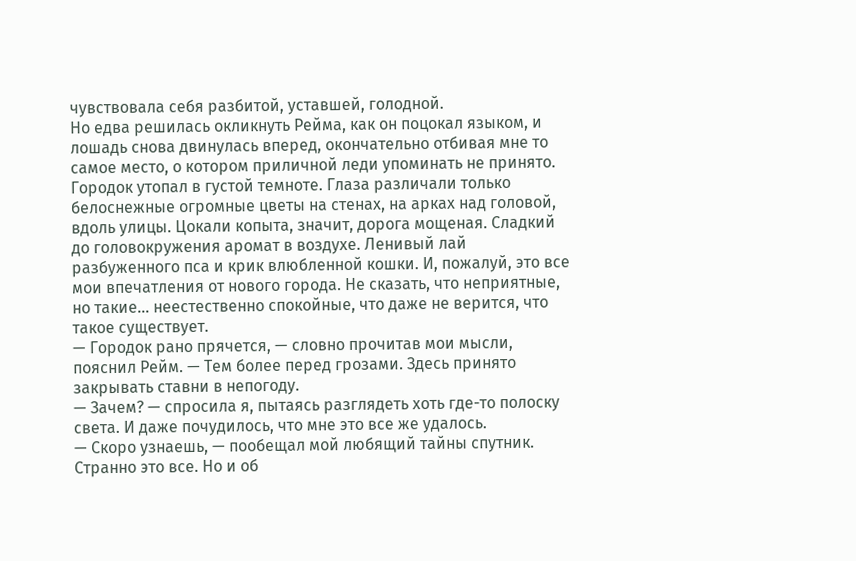чувствовала себя разбитой, уставшей, голодной.
Но едва решилась окликнуть Рейма, как он поцокал языком, и лошадь снова двинулась вперед, окончательно отбивая мне то самое место, о котором приличной леди упоминать не принято.
Городок утопал в густой темноте. Глаза различали только белоснежные огромные цветы на стенах, на арках над головой, вдоль улицы. Цокали копыта, значит, дорога мощеная. Сладкий до головокружения аромат в воздухе. Ленивый лай разбуженного пса и крик влюбленной кошки. И, пожалуй, это все мои впечатления от нового города. Не сказать, что неприятные, но такие… неестественно спокойные, что даже не верится, что такое существует.
— Городок рано прячется, — словно прочитав мои мысли, пояснил Рейм. — Тем более перед грозами. Здесь принято закрывать ставни в непогоду.
— Зачем? — спросила я, пытаясь разглядеть хоть где-то полоску света. И даже почудилось, что мне это все же удалось.
— Скоро узнаешь, — пообещал мой любящий тайны спутник.
Странно это все. Но и об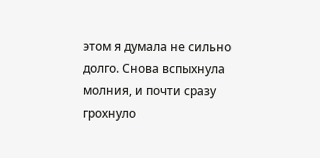этом я думала не сильно долго. Снова вспыхнула молния, и почти сразу грохнуло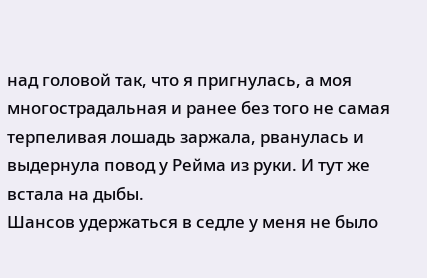над головой так, что я пригнулась, а моя многострадальная и ранее без того не самая терпеливая лошадь заржала, рванулась и выдернула повод у Рейма из руки. И тут же встала на дыбы.
Шансов удержаться в седле у меня не было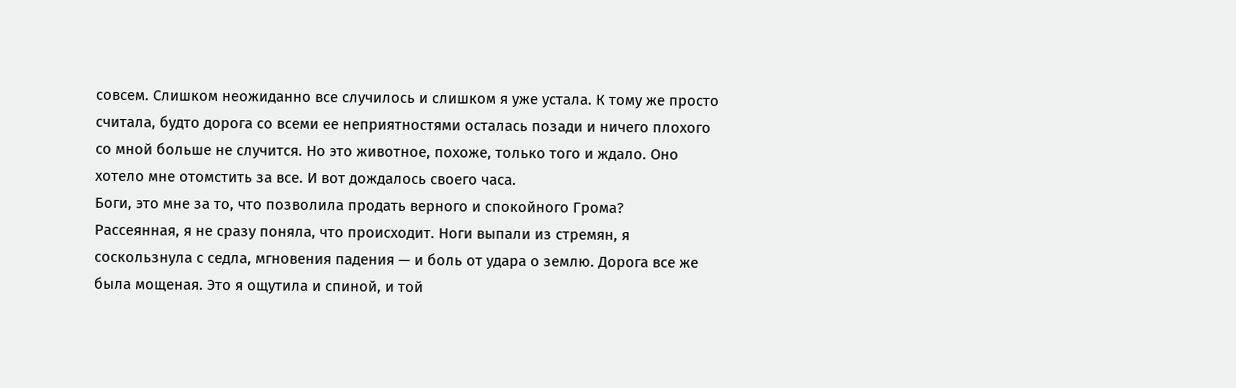совсем. Слишком неожиданно все случилось и слишком я уже устала. К тому же просто считала, будто дорога со всеми ее неприятностями осталась позади и ничего плохого со мной больше не случится. Но это животное, похоже, только того и ждало. Оно хотело мне отомстить за все. И вот дождалось своего часа.
Боги, это мне за то, что позволила продать верного и спокойного Грома?
Рассеянная, я не сразу поняла, что происходит. Ноги выпали из стремян, я соскользнула с седла, мгновения падения — и боль от удара о землю. Дорога все же была мощеная. Это я ощутила и спиной, и той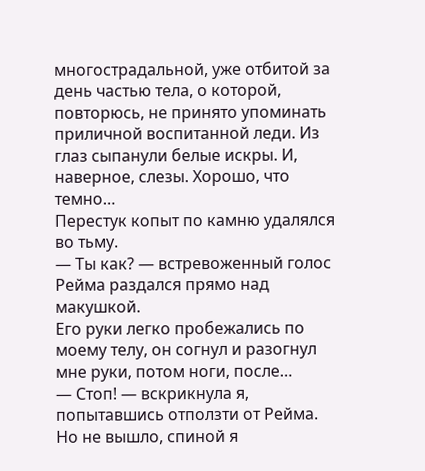многострадальной, уже отбитой за день частью тела, о которой, повторюсь, не принято упоминать приличной воспитанной леди. Из глаз сыпанули белые искры. И, наверное, слезы. Хорошо, что темно…
Перестук копыт по камню удалялся во тьму.
— Ты как? — встревоженный голос Рейма раздался прямо над макушкой.
Его руки легко пробежались по моему телу, он согнул и разогнул мне руки, потом ноги, после…
— Стоп! — вскрикнула я, попытавшись отползти от Рейма. Но не вышло, спиной я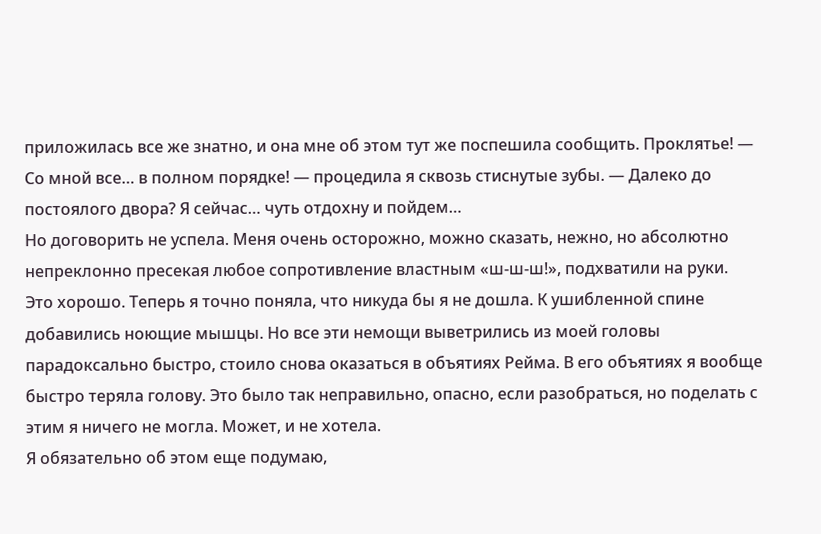приложилась все же знатно, и она мне об этом тут же поспешила сообщить. Проклятье! — Со мной все… в полном порядке! — процедила я сквозь стиснутые зубы. — Далеко до постоялого двора? Я сейчас… чуть отдохну и пойдем…
Но договорить не успела. Меня очень осторожно, можно сказать, нежно, но абсолютно непреклонно пресекая любое сопротивление властным «ш-ш-ш!», подхватили на руки.
Это хорошо. Теперь я точно поняла, что никуда бы я не дошла. К ушибленной спине добавились ноющие мышцы. Но все эти немощи выветрились из моей головы парадоксально быстро, стоило снова оказаться в объятиях Рейма. В его объятиях я вообще быстро теряла голову. Это было так неправильно, опасно, если разобраться, но поделать с этим я ничего не могла. Может, и не хотела.
Я обязательно об этом еще подумаю,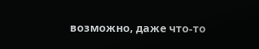возможно, даже что-то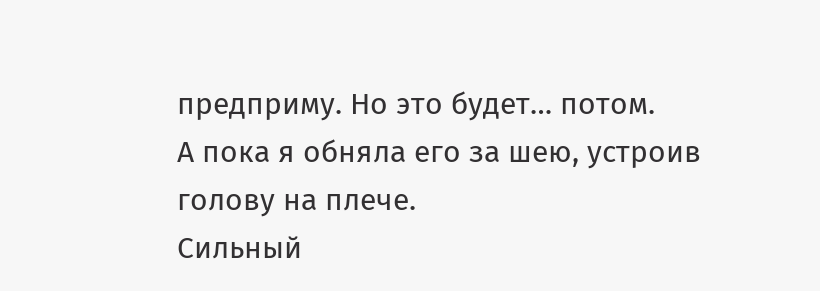предприму. Но это будет… потом.
А пока я обняла его за шею, устроив голову на плече.
Сильный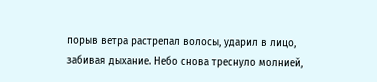порыв ветра растрепал волосы, ударил в лицо, забивая дыхание. Небо снова треснуло молнией,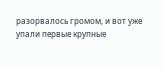разорвалось громом, и вот уже упали первые крупные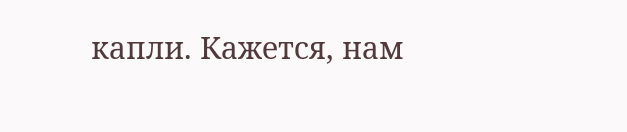капли. Кажется, нам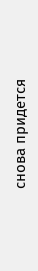снова придется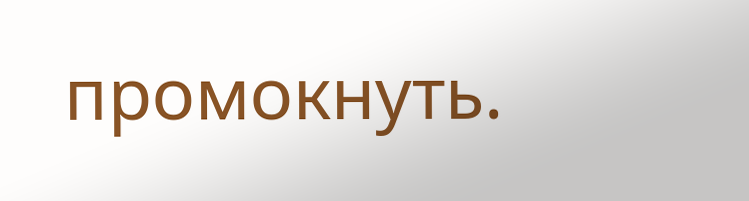промокнуть.